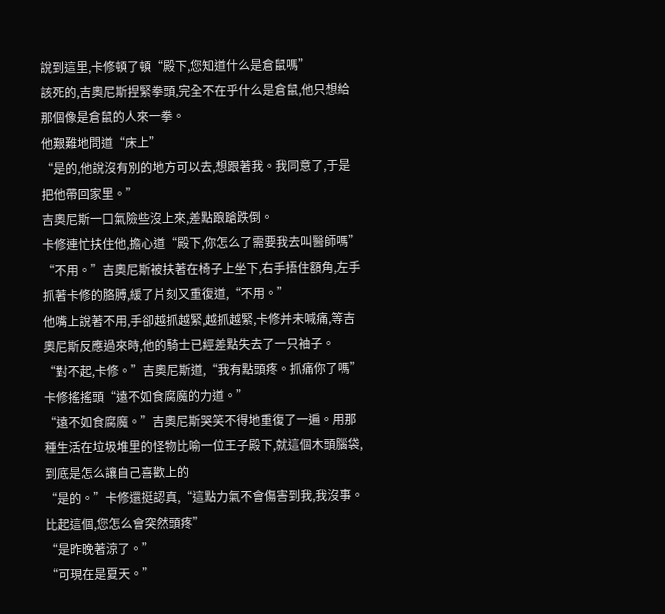說到這里,卡修頓了頓“殿下,您知道什么是倉鼠嗎”
該死的,吉奧尼斯捏緊拳頭,完全不在乎什么是倉鼠,他只想給那個像是倉鼠的人來一拳。
他艱難地問道“床上”
“是的,他說沒有別的地方可以去,想跟著我。我同意了,于是把他帶回家里。”
吉奧尼斯一口氣險些沒上來,差點踉蹌跌倒。
卡修連忙扶住他,擔心道“殿下,你怎么了需要我去叫醫師嗎”
“不用。”吉奧尼斯被扶著在椅子上坐下,右手捂住額角,左手抓著卡修的胳膊,緩了片刻又重復道,“不用。”
他嘴上說著不用,手卻越抓越緊,越抓越緊,卡修并未喊痛,等吉奧尼斯反應過來時,他的騎士已經差點失去了一只袖子。
“對不起,卡修。”吉奧尼斯道,“我有點頭疼。抓痛你了嗎”
卡修搖搖頭“遠不如食腐魔的力道。”
“遠不如食腐魔。”吉奧尼斯哭笑不得地重復了一遍。用那種生活在垃圾堆里的怪物比喻一位王子殿下,就這個木頭腦袋,到底是怎么讓自己喜歡上的
“是的。”卡修還挺認真,“這點力氣不會傷害到我,我沒事。比起這個,您怎么會突然頭疼”
“是昨晚著涼了。”
“可現在是夏天。”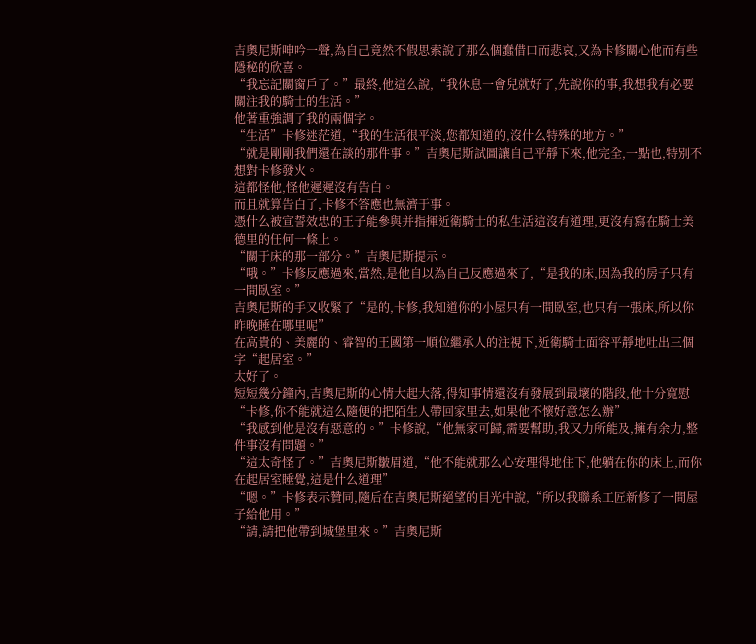吉奧尼斯呻吟一聲,為自己竟然不假思索說了那么個蠢借口而悲哀,又為卡修關心他而有些隱秘的欣喜。
“我忘記關窗戶了。”最終,他這么說,“我休息一會兒就好了,先說你的事,我想我有必要關注我的騎士的生活。”
他著重強調了我的兩個字。
“生活”卡修迷茫道,“我的生活很平淡,您都知道的,沒什么特殊的地方。”
“就是剛剛我們還在談的那件事。”吉奧尼斯試圖讓自己平靜下來,他完全,一點也,特別不想對卡修發火。
這都怪他,怪他遲遲沒有告白。
而且就算告白了,卡修不答應也無濟于事。
憑什么被宣誓效忠的王子能參與并指揮近衛騎士的私生活這沒有道理,更沒有寫在騎士美德里的任何一條上。
“關于床的那一部分。”吉奧尼斯提示。
“哦。”卡修反應過來,當然,是他自以為自己反應過來了,“是我的床,因為我的房子只有一間臥室。”
吉奧尼斯的手又收緊了“是的,卡修,我知道你的小屋只有一間臥室,也只有一張床,所以你昨晚睡在哪里呢”
在高貴的、美麗的、睿智的王國第一順位繼承人的注視下,近衛騎士面容平靜地吐出三個字“起居室。”
太好了。
短短幾分鐘內,吉奧尼斯的心情大起大落,得知事情還沒有發展到最壞的階段,他十分寬慰“卡修,你不能就這么隨便的把陌生人帶回家里去,如果他不懷好意怎么辦”
“我感到他是沒有惡意的。”卡修說,“他無家可歸,需要幫助,我又力所能及,擁有余力,整件事沒有問題。”
“這太奇怪了。”吉奧尼斯皺眉道,“他不能就那么心安理得地住下,他躺在你的床上,而你在起居室睡覺,這是什么道理”
“嗯。”卡修表示贊同,隨后在吉奧尼斯絕望的目光中說,“所以我聯系工匠新修了一間屋子給他用。”
“請,請把他帶到城堡里來。”吉奧尼斯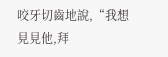咬牙切齒地說,“我想見見他,拜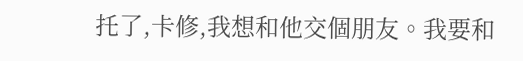托了,卡修,我想和他交個朋友。我要和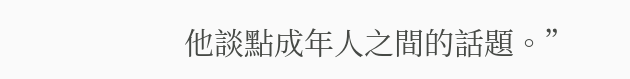他談點成年人之間的話題。”